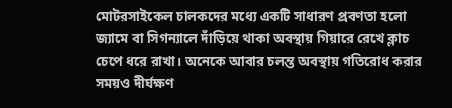মোটরসাইকেল চালকদের মধ্যে একটি সাধারণ প্রবণতা হলো জ্যামে বা সিগন্যালে দাঁড়িয়ে থাকা অবস্থায় গিয়ারে রেখে ক্লাচ চেপে ধরে রাখা। অনেকে আবার চলন্ত অবস্থায় গতিরোধ করার সময়ও দীর্ঘক্ষণ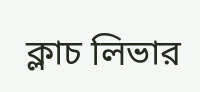ক্লাচ লিভার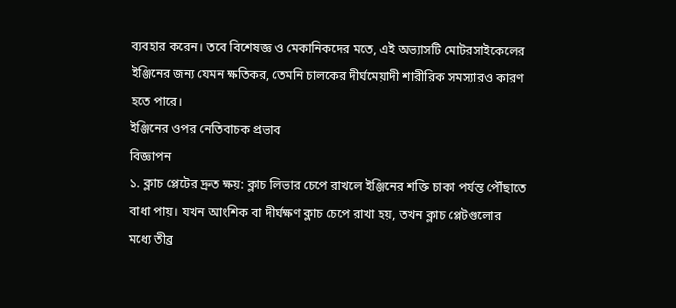ব্যবহার করেন। তবে বিশেষজ্ঞ ও মেকানিকদের মতে, এই অভ্যাসটি মোটরসাইকেলের ইঞ্জিনের জন্য যেমন ক্ষতিকর, তেমনি চালকের দীর্ঘমেয়াদী শারীরিক সমস্যারও কারণ হতে পারে।
ইঞ্জিনের ওপর নেতিবাচক প্রভাব
বিজ্ঞাপন
১. ক্লাচ প্লেটের দ্রুত ক্ষয়: ক্লাচ লিভার চেপে রাখলে ইঞ্জিনের শক্তি চাকা পর্যন্ত পৌঁছাতে বাধা পায়। যখন আংশিক বা দীর্ঘক্ষণ ক্লাচ চেপে রাখা হয়, তখন ক্লাচ প্লেটগুলোর মধ্যে তীব্র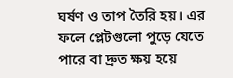ঘর্ষণ ও তাপ তৈরি হয়। এর ফলে প্লেটগুলো পুড়ে যেতে পারে বা দ্রুত ক্ষয় হয়ে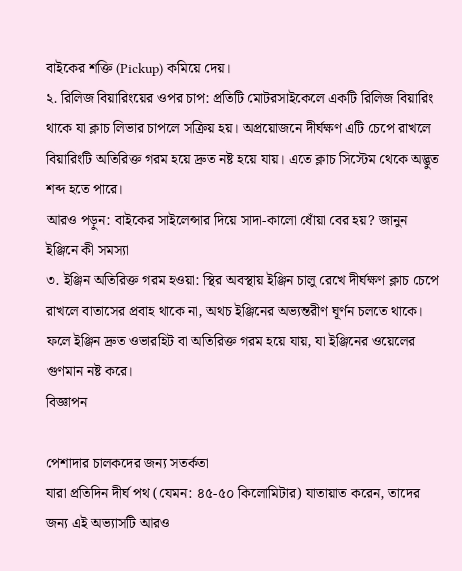বাইকের শক্তি (Pickup) কমিয়ে দেয়।
২. রিলিজ বিয়ারিংয়ের ওপর চাপ: প্রতিটি মোটরসাইকেলে একটি রিলিজ বিয়ারিং থাকে যা ক্লাচ লিভার চাপলে সক্রিয় হয়। অপ্রয়োজনে দীর্ঘক্ষণ এটি চেপে রাখলে বিয়ারিংটি অতিরিক্ত গরম হয়ে দ্রুত নষ্ট হয়ে যায়। এতে ক্লাচ সিস্টেম থেকে অদ্ভুত শব্দ হতে পারে।
আরও পড়ুন: বাইকের সাইলেন্সার দিয়ে সাদা-কালো ধোঁয়া বের হয়? জানুন ইঞ্জিনে কী সমস্যা
৩. ইঞ্জিন অতিরিক্ত গরম হওয়া: স্থির অবস্থায় ইঞ্জিন চালু রেখে দীর্ঘক্ষণ ক্লাচ চেপে রাখলে বাতাসের প্রবাহ থাকে না, অথচ ইঞ্জিনের অভ্যন্তরীণ ঘূর্ণন চলতে থাকে। ফলে ইঞ্জিন দ্রুত ওভারহিট বা অতিরিক্ত গরম হয়ে যায়, যা ইঞ্জিনের ওয়েলের গুণমান নষ্ট করে।
বিজ্ঞাপন

পেশাদার চালকদের জন্য সতর্কতা
যারা প্রতিদিন দীর্ঘ পথ (যেমন: ৪৫-৫০ কিলোমিটার) যাতায়াত করেন, তাদের জন্য এই অভ্যাসটি আরও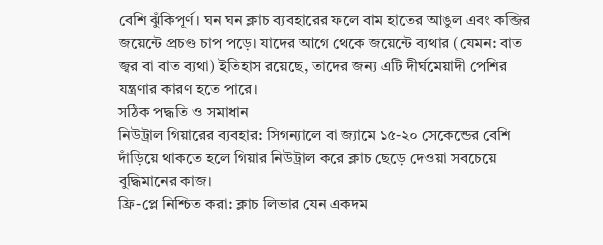বেশি ঝুঁকিপূর্ণ। ঘন ঘন ক্লাচ ব্যবহারের ফলে বাম হাতের আঙুল এবং কব্জির জয়েন্টে প্রচণ্ড চাপ পড়ে। যাদের আগে থেকে জয়েন্টে ব্যথার (যেমন: বাত জ্বর বা বাত ব্যথা) ইতিহাস রয়েছে, তাদের জন্য এটি দীর্ঘমেয়াদী পেশির যন্ত্রণার কারণ হতে পারে।
সঠিক পদ্ধতি ও সমাধান
নিউট্রাল গিয়ারের ব্যবহার: সিগন্যালে বা জ্যামে ১৫-২০ সেকেন্ডের বেশি দাঁড়িয়ে থাকতে হলে গিয়ার নিউট্রাল করে ক্লাচ ছেড়ে দেওয়া সবচেয়ে বুদ্ধিমানের কাজ।
ফ্রি-প্লে নিশ্চিত করা: ক্লাচ লিভার যেন একদম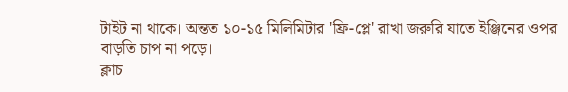টাইট না থাকে। অন্তত ১০-১৫ মিলিমিটার 'ফ্রি-প্লে' রাখা জরুরি যাতে ইঞ্জিনের ওপর বাড়তি চাপ না পড়ে।
ক্লাচ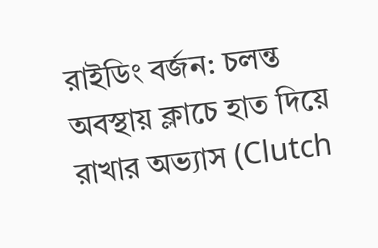রাইডিং বর্জন: চলন্ত অবস্থায় ক্লাচে হাত দিয়ে রাখার অভ্যাস (Clutch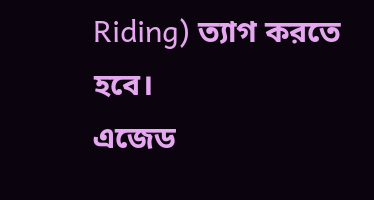Riding) ত্যাগ করতে হবে।
এজেড